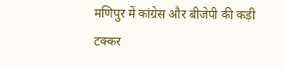मणिपुर में कांग्रेस और बीजेपी की कड़ी टक्कर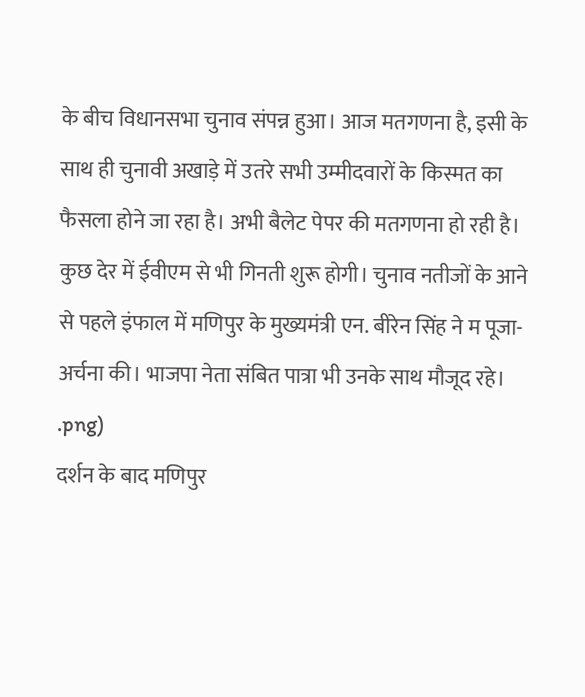के बीच विधानसभा चुनाव संपन्न हुआ। आज मतगणना है, इसी के साथ ही चुनावी अखाड़े में उतरे सभी उम्मीदवारों के किस्मत का फैसला होने जा रहा है। अभी बैलेट पेपर की मतगणना हो रही है। कुछ देर में ईवीएम से भी गिनती शुरू होगी। चुनाव नतीजों के आने से पहले इंफाल में मणिपुर के मुख्यमंत्री एन. बीरेन सिंह ने म पूजा-अर्चना की। भाजपा नेता संबित पात्रा भी उनके साथ मौजूद रहे।
.png)
दर्शन के बाद मणिपुर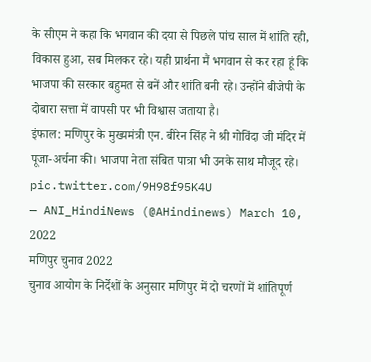के सीएम ने कहा कि भगवान की दया से पिछले पांच साल में शांति रही, विकास हुआ, सब मिलकर रहे। यही प्रार्थना मैं भगवान से कर रहा हूं कि भाजपा की सरकार बहुमत से बनें और शांति बनी रहे। उन्होंने बीजेपी के दोबारा सत्ता में वापसी पर भी विश्वास जताया है।
इंफाल: मणिपुर के मुख्यमंत्री एन. बीरेन सिंह ने श्री गोविंदा जी मंदिर में पूजा-अर्चना की। भाजपा नेता संबित पात्रा भी उनके साथ मौजूद रहे। pic.twitter.com/9H98f95K4U
— ANI_HindiNews (@AHindinews) March 10, 2022
मणिपुर चुनाव 2022
चुनाव आयोग के निर्देशों के अनुसार मणिपुर में दो चरणों में शांतिपूर्ण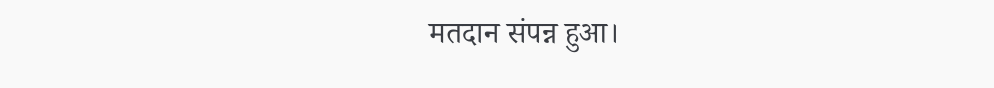मतदान संपन्न हुआ।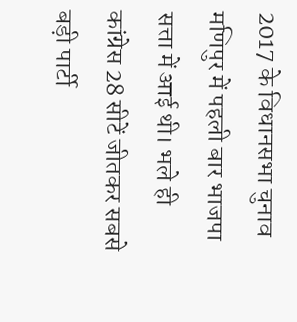2017 के विधानसभा चुनाव मणिपुर में पहली बार भाजपा सत्ता में आई थी। भले ही कांग्रेस 28 सीटें जीतकर सबसे बड़ी पार्टी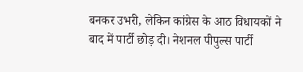बनकर उभरी, लेकिन कांग्रेस के आठ विधायकों ने बाद में पार्टी छोड़ दी। नेशनल पीपुल्स पार्टी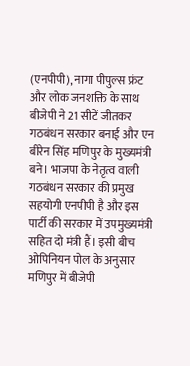(एनपीपी), नागा पीपुल्स फ्रंट और लोक जनशक्ति के साथ बीजेपी ने 21 सीटें जीतकर गठबंधन सरकार बनाई और एन बीरेन सिंह मणिपुर के मुख्यमंत्री बने। भाजपा के नेतृत्व वाली गठबंधन सरकार की प्रमुख सहयोगी एनपीपी है और इस पार्टी की सरकार में उपमुख्यमंत्री सहित दो मंत्री हैं। इसी बीच ओपिनियन पोल के अनुसार मणिपुर में बीजेपी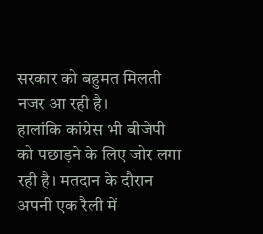सरकार को बहुमत मिलती नजर आ रही है।
हालांकि कांग्रेस भी बीजेपी को पछाड़ने के लिए जोर लगा रही है। मतदान के दौरान अपनी एक रैली में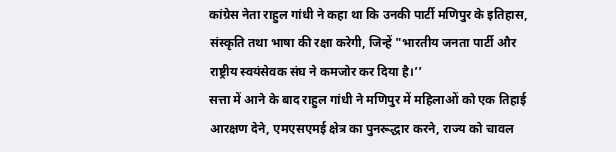कांग्रेस नेता राहुल गांधी ने कहा था कि उनकी पार्टी मणिपुर के इतिहास, संस्कृति तथा भाषा की रक्षा करेगी, जिन्हें "भारतीय जनता पार्टी और राष्ट्रीय स्वयंसेवक संघ ने कमजोर कर दिया है।’’
सत्ता में आने के बाद राहुल गांधी ने मणिपुर में महिलाओं को एक तिहाई आरक्षण देने, एमएसएमई क्षेत्र का पुनरूद्धार करने, राज्य को चावल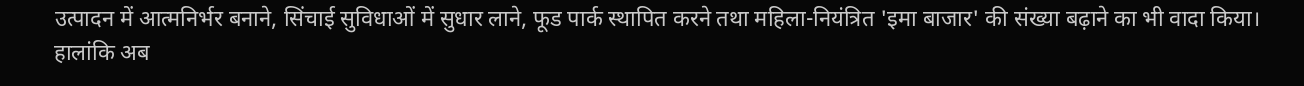उत्पादन में आत्मनिर्भर बनाने, सिंचाई सुविधाओं में सुधार लाने, फूड पार्क स्थापित करने तथा महिला-नियंत्रित 'इमा बाजार' की संख्या बढ़ाने का भी वादा किया। हालांकि अब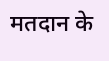मतदान के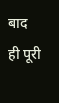बाद ही पूरी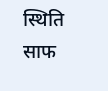स्थिति साफ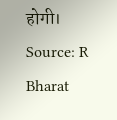होगी।
Source: R Bharat